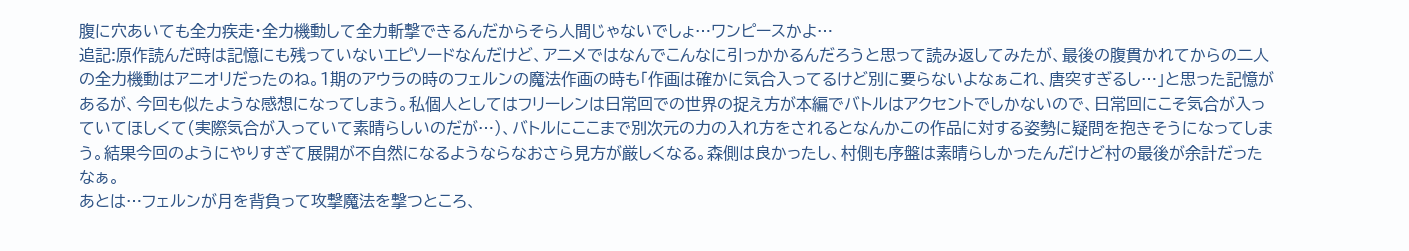腹に穴あいても全力疾走・全力機動して全力斬撃できるんだからそら人間じゃないでしょ…ワンピースかよ…
追記:原作読んだ時は記憶にも残っていないエピソードなんだけど、アニメではなんでこんなに引っかかるんだろうと思って読み返してみたが、最後の腹貫かれてからの二人の全力機動はアニオリだったのね。1期のアウラの時のフェルンの魔法作画の時も「作画は確かに気合入ってるけど別に要らないよなぁこれ、唐突すぎるし…」と思った記憶があるが、今回も似たような感想になってしまう。私個人としてはフリーレンは日常回での世界の捉え方が本編でバトルはアクセントでしかないので、日常回にこそ気合が入っていてほしくて(実際気合が入っていて素晴らしいのだが…)、バトルにここまで別次元の力の入れ方をされるとなんかこの作品に対する姿勢に疑問を抱きそうになってしまう。結果今回のようにやりすぎて展開が不自然になるようならなおさら見方が厳しくなる。森側は良かったし、村側も序盤は素晴らしかったんだけど村の最後が余計だったなぁ。
あとは…フェルンが月を背負って攻撃魔法を撃つところ、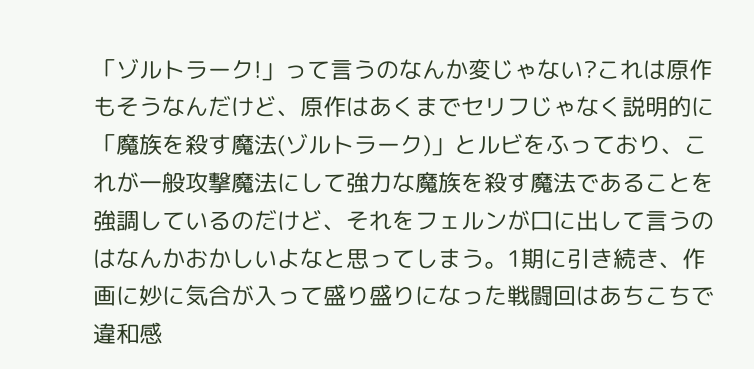「ゾルトラーク!」って言うのなんか変じゃない?これは原作もそうなんだけど、原作はあくまでセリフじゃなく説明的に「魔族を殺す魔法(ゾルトラーク)」とルビをふっており、これが一般攻撃魔法にして強力な魔族を殺す魔法であることを強調しているのだけど、それをフェルンが口に出して言うのはなんかおかしいよなと思ってしまう。1期に引き続き、作画に妙に気合が入って盛り盛りになった戦闘回はあちこちで違和感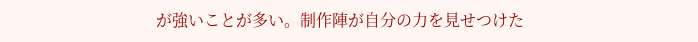が強いことが多い。制作陣が自分の力を見せつけた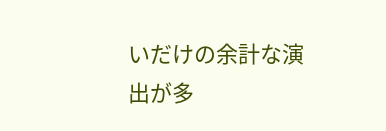いだけの余計な演出が多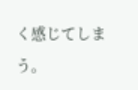く感じてしまう。